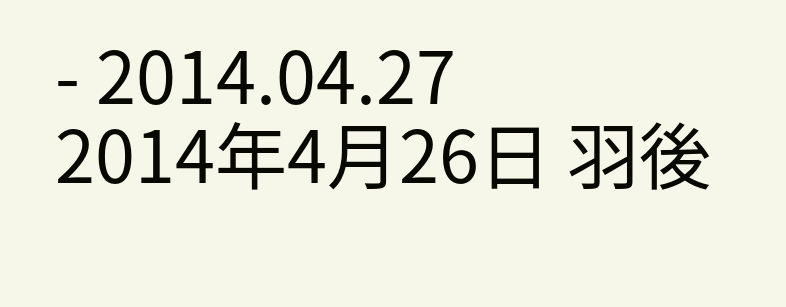- 2014.04.27
2014年4月26日 羽後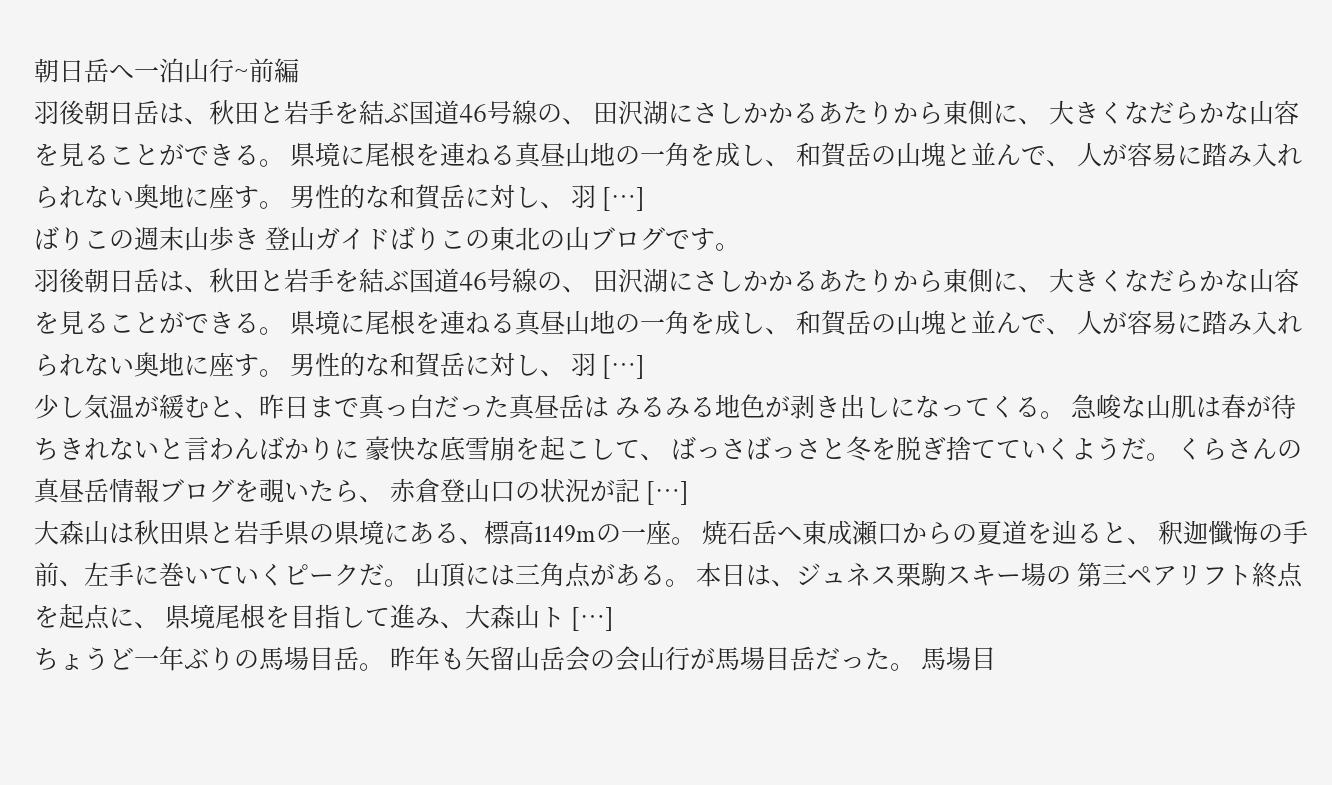朝日岳へ一泊山行~前編
羽後朝日岳は、秋田と岩手を結ぶ国道46号線の、 田沢湖にさしかかるあたりから東側に、 大きくなだらかな山容を見ることができる。 県境に尾根を連ねる真昼山地の一角を成し、 和賀岳の山塊と並んで、 人が容易に踏み入れられない奥地に座す。 男性的な和賀岳に対し、 羽 […]
ばりこの週末山歩き 登山ガイドばりこの東北の山ブログです。
羽後朝日岳は、秋田と岩手を結ぶ国道46号線の、 田沢湖にさしかかるあたりから東側に、 大きくなだらかな山容を見ることができる。 県境に尾根を連ねる真昼山地の一角を成し、 和賀岳の山塊と並んで、 人が容易に踏み入れられない奥地に座す。 男性的な和賀岳に対し、 羽 […]
少し気温が緩むと、昨日まで真っ白だった真昼岳は みるみる地色が剥き出しになってくる。 急峻な山肌は春が待ちきれないと言わんばかりに 豪快な底雪崩を起こして、 ばっさばっさと冬を脱ぎ捨てていくようだ。 くらさんの真昼岳情報ブログを覗いたら、 赤倉登山口の状況が記 […]
大森山は秋田県と岩手県の県境にある、標高1149mの一座。 焼石岳へ東成瀬口からの夏道を辿ると、 釈迦懺悔の手前、左手に巻いていくピークだ。 山頂には三角点がある。 本日は、ジュネス栗駒スキー場の 第三ペアリフト終点を起点に、 県境尾根を目指して進み、大森山ト […]
ちょうど一年ぶりの馬場目岳。 昨年も矢留山岳会の会山行が馬場目岳だった。 馬場目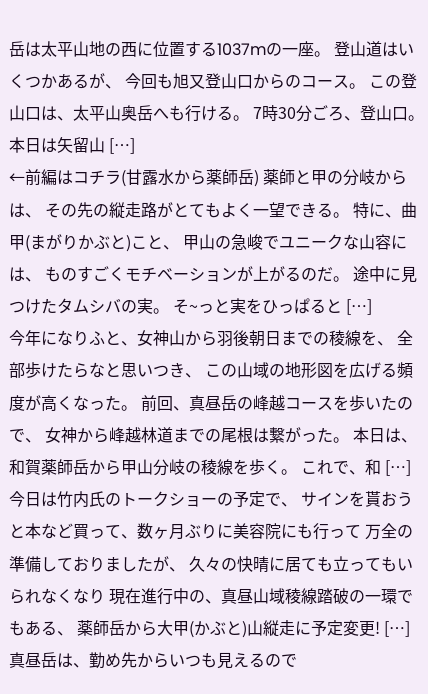岳は太平山地の西に位置する1037mの一座。 登山道はいくつかあるが、 今回も旭又登山口からのコース。 この登山口は、太平山奥岳へも行ける。 7時30分ごろ、登山口。 本日は矢留山 […]
←前編はコチラ(甘露水から薬師岳) 薬師と甲の分岐からは、 その先の縦走路がとてもよく一望できる。 特に、曲甲(まがりかぶと)こと、 甲山の急峻でユニークな山容には、 ものすごくモチベーションが上がるのだ。 途中に見つけたタムシバの実。 そ~っと実をひっぱると […]
今年になりふと、女神山から羽後朝日までの稜線を、 全部歩けたらなと思いつき、 この山域の地形図を広げる頻度が高くなった。 前回、真昼岳の峰越コースを歩いたので、 女神から峰越林道までの尾根は繋がった。 本日は、 和賀薬師岳から甲山分岐の稜線を歩く。 これで、和 […]
今日は竹内氏のトークショーの予定で、 サインを貰おうと本など買って、数ヶ月ぶりに美容院にも行って 万全の準備しておりましたが、 久々の快晴に居ても立ってもいられなくなり 現在進行中の、真昼山域稜線踏破の一環でもある、 薬師岳から大甲(かぶと)山縦走に予定変更! […]
真昼岳は、勤め先からいつも見えるので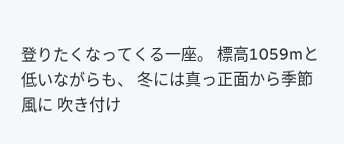登りたくなってくる一座。 標高1059mと低いながらも、 冬には真っ正面から季節風に 吹き付け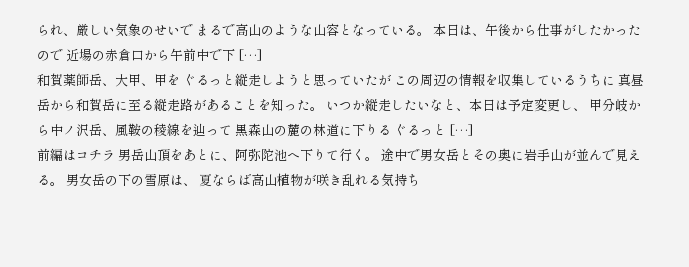られ、厳しい気象のせいで まるで高山のような山容となっている。 本日は、午後から仕事がしたかったので 近場の赤倉口から午前中で下 […]
和賀薬師岳、大甲、甲を ぐるっと縦走しようと思っていたが この周辺の情報を収集しているうちに 真昼岳から和賀岳に至る縦走路があることを知った。 いつか縦走したいなと、本日は予定変更し、 甲分岐から中ノ沢岳、風鞍の稜線を辿って 黒森山の麓の林道に下りる ぐるっと […]
前編はコチラ 男岳山頂をあとに、阿弥陀池へ下りて行く。 途中で男女岳とその奥に岩手山が並んで見える。 男女岳の下の雪原は、 夏ならば高山植物が咲き乱れる気持ち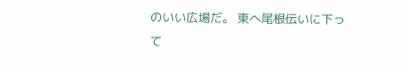のいい広場だ。 東へ尾根伝いに下って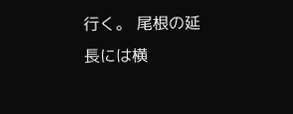行く。 尾根の延長には横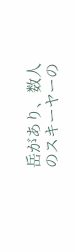岳があり、数人のスキーヤーの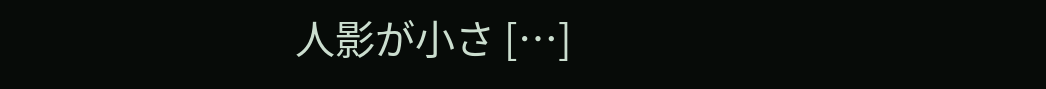人影が小さ […]